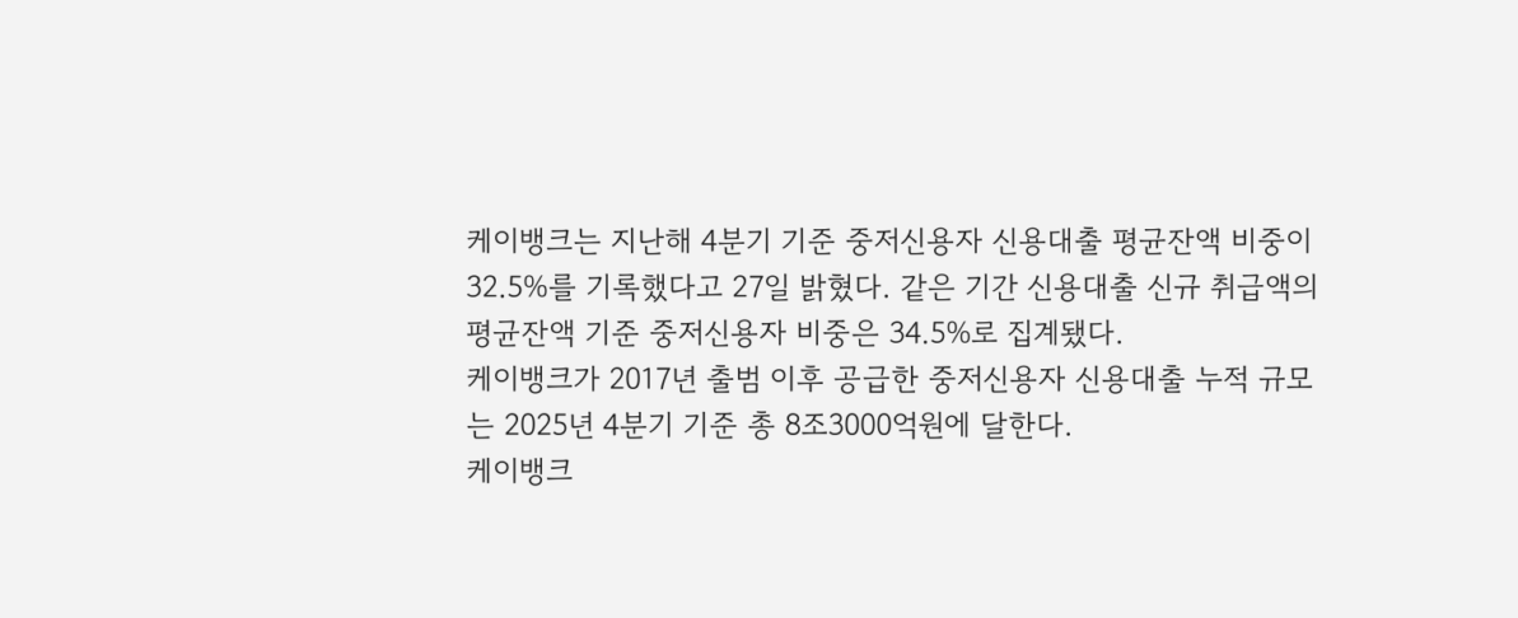케이뱅크는 지난해 4분기 기준 중저신용자 신용대출 평균잔액 비중이 32.5%를 기록했다고 27일 밝혔다. 같은 기간 신용대출 신규 취급액의 평균잔액 기준 중저신용자 비중은 34.5%로 집계됐다.
케이뱅크가 2017년 출범 이후 공급한 중저신용자 신용대출 누적 규모는 2025년 4분기 기준 총 8조3000억원에 달한다.
케이뱅크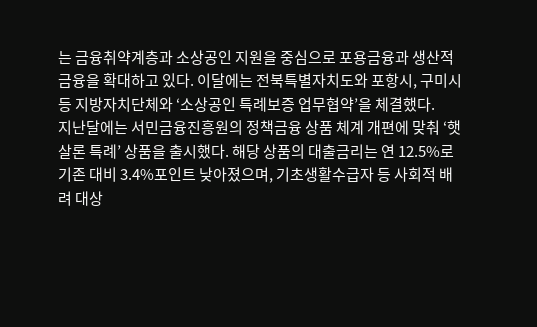는 금융취약계층과 소상공인 지원을 중심으로 포용금융과 생산적금융을 확대하고 있다. 이달에는 전북특별자치도와 포항시, 구미시 등 지방자치단체와 ‘소상공인 특례보증 업무협약’을 체결했다.
지난달에는 서민금융진흥원의 정책금융 상품 체계 개편에 맞춰 ‘햇살론 특례’ 상품을 출시했다. 해당 상품의 대출금리는 연 12.5%로 기존 대비 3.4%포인트 낮아졌으며, 기초생활수급자 등 사회적 배려 대상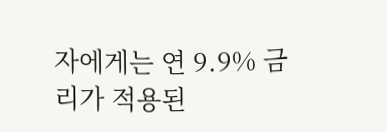자에게는 연 9.9% 금리가 적용된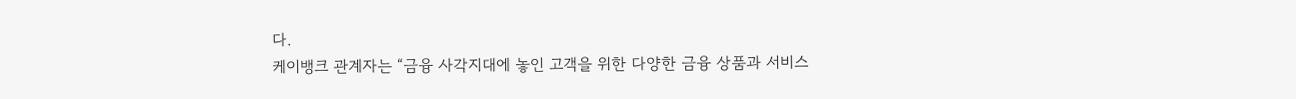다.
케이뱅크 관계자는 “금융 사각지대에 놓인 고객을 위한 다양한 금융 상품과 서비스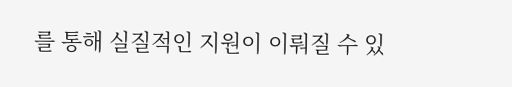를 통해 실질적인 지원이 이뤄질 수 있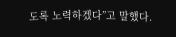도록 노력하겠다”고 말했다.